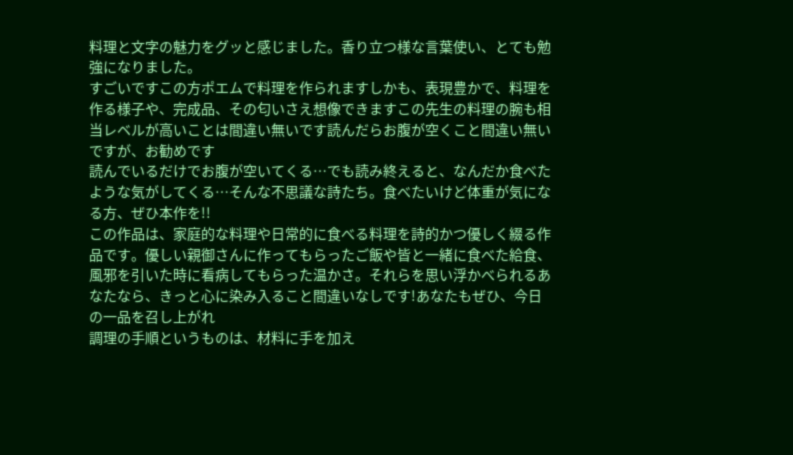料理と文字の魅力をグッと感じました。香り立つ様な言葉使い、とても勉強になりました。
すごいですこの方ポエムで料理を作られますしかも、表現豊かで、料理を作る様子や、完成品、その匂いさえ想像できますこの先生の料理の腕も相当レベルが高いことは間違い無いです読んだらお腹が空くこと間違い無いですが、お勧めです
読んでいるだけでお腹が空いてくる…でも読み終えると、なんだか食べたような気がしてくる…そんな不思議な詩たち。食べたいけど体重が気になる方、ぜひ本作を!!
この作品は、家庭的な料理や日常的に食べる料理を詩的かつ優しく綴る作品です。優しい親御さんに作ってもらったご飯や皆と一緒に食べた給食、風邪を引いた時に看病してもらった温かさ。それらを思い浮かべられるあなたなら、きっと心に染み入ること間違いなしです!あなたもぜひ、今日の一品を召し上がれ
調理の手順というものは、材料に手を加え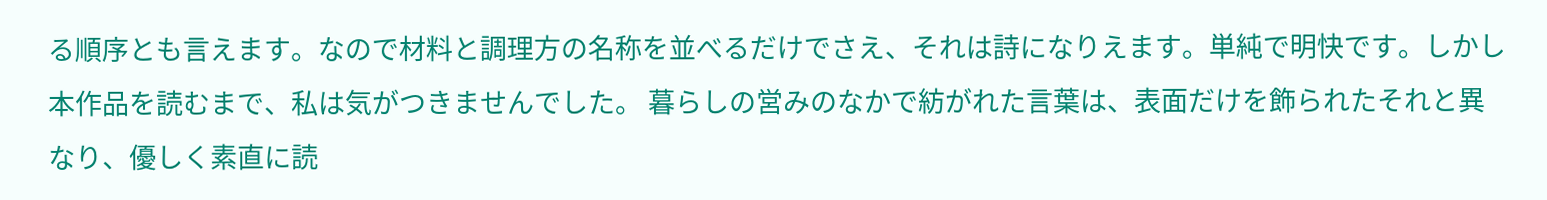る順序とも言えます。なので材料と調理方の名称を並べるだけでさえ、それは詩になりえます。単純で明快です。しかし本作品を読むまで、私は気がつきませんでした。 暮らしの営みのなかで紡がれた言葉は、表面だけを飾られたそれと異なり、優しく素直に読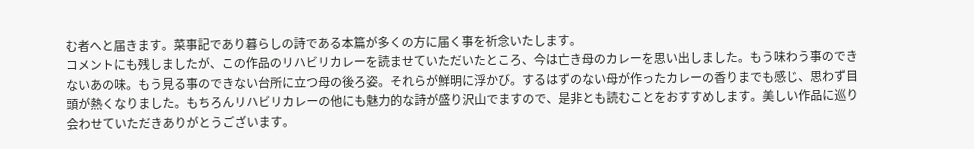む者へと届きます。菜事記であり暮らしの詩である本篇が多くの方に届く事を祈念いたします。
コメントにも残しましたが、この作品のリハビリカレーを読ませていただいたところ、今は亡き母のカレーを思い出しました。もう味わう事のできないあの味。もう見る事のできない台所に立つ母の後ろ姿。それらが鮮明に浮かび。するはずのない母が作ったカレーの香りまでも感じ、思わず目頭が熱くなりました。もちろんリハビリカレーの他にも魅力的な詩が盛り沢山でますので、是非とも読むことをおすすめします。美しい作品に巡り会わせていただきありがとうございます。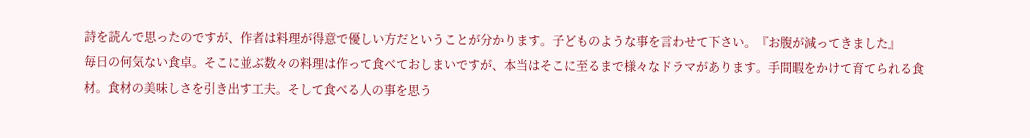詩を読んで思ったのですが、作者は料理が得意で優しい方だということが分かります。子どものような事を言わせて下さい。『お腹が減ってきました』
毎日の何気ない食卓。そこに並ぶ数々の料理は作って食べておしまいですが、本当はそこに至るまで様々なドラマがあります。手間暇をかけて育てられる食材。食材の美味しさを引き出す工夫。そして食べる人の事を思う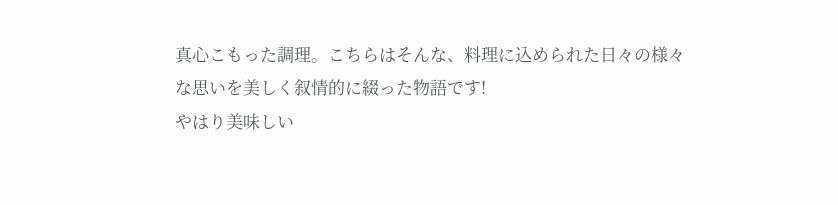真心こもった調理。こちらはそんな、料理に込められた日々の様々な思いを美しく叙情的に綴った物語です!
やはり美味しい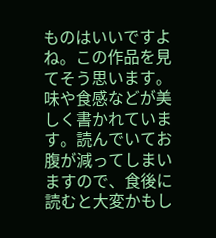ものはいいですよね。この作品を見てそう思います。味や食感などが美しく書かれています。読んでいてお腹が減ってしまいますので、食後に読むと大変かもし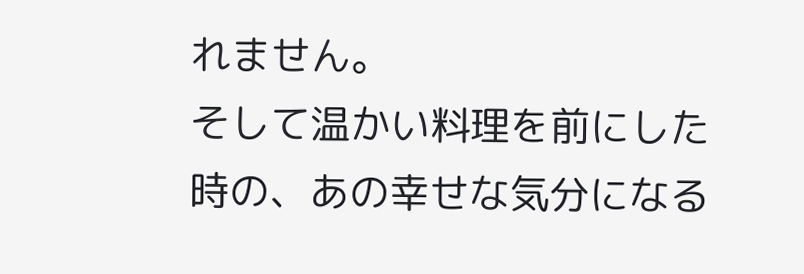れません。
そして温かい料理を前にした時の、あの幸せな気分になる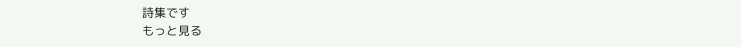詩集です
もっと見る